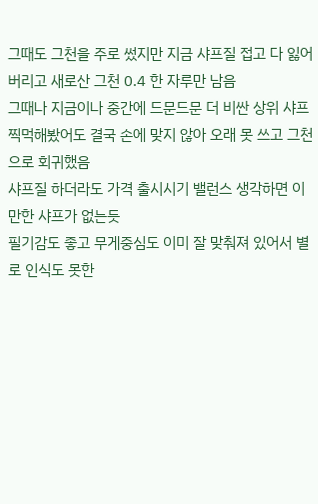그때도 그천을 주로 썼지만 지금 샤프질 접고 다 잃어버리고 새로산 그천 0.4 한 자루만 남음
그때나 지금이나 중간에 드문드문 더 비싼 상위 샤프 찍먹해봤어도 결국 손에 맞지 않아 오래 못 쓰고 그천으로 회귀했음
샤프질 하더라도 가격 출시시기 밸런스 생각하면 이만한 샤프가 없는듯
필기감도 좋고 무게중심도 이미 잘 맞춰져 있어서 별로 인식도 못한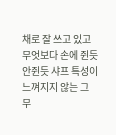채로 잘 쓰고 있고
무엇보다 손에 쥔듯 안쥔듯 샤프 특성이 느껴지지 않는 그 무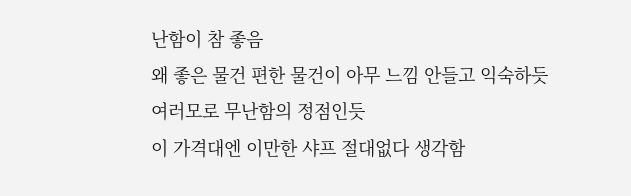난함이 참 좋음
왜 좋은 물건 편한 물건이 아무 느낌 안들고 익숙하듯
여러모로 무난함의 정점인듯
이 가격대엔 이만한 샤프 절대없다 생각함